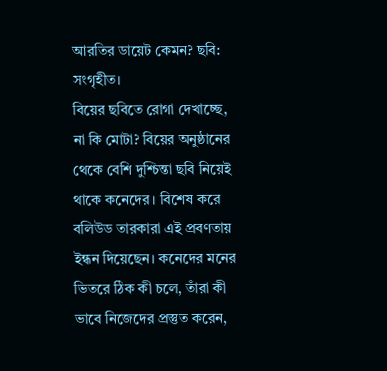আরতির ডায়েট কেমন? ছবি: সংগৃহীত।
বিয়ের ছবিতে রোগা দেখাচ্ছে, না কি মোটা? বিয়ের অনুষ্ঠানের থেকে বেশি দুশ্চিন্তা ছবি নিয়েই থাকে কনেদের। বিশেষ করে বলিউড তারকারা এই প্রবণতায় ইন্ধন দিয়েছেন। কনেদের মনের ভিতরে ঠিক কী চলে, তাঁরা কী ভাবে নিজেদের প্রস্তুত করেন,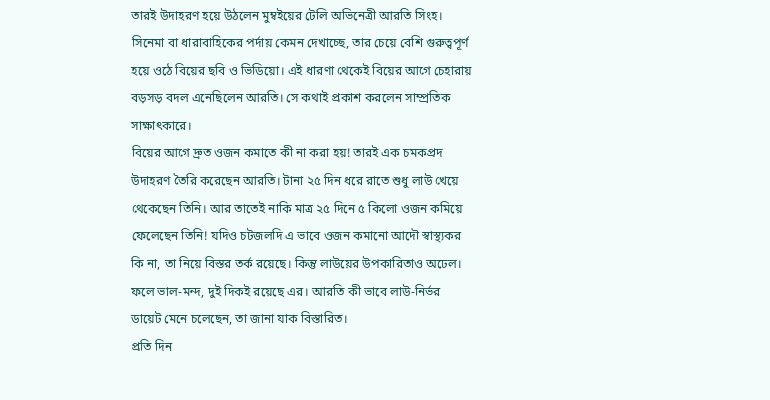তারই উদাহরণ হয়ে উঠলেন মুম্বইয়ের টেলি অভিনেত্রী আরতি সিংহ। সিনেমা বা ধারাবাহিকের পর্দায় কেমন দেখাচ্ছে, তার চেয়ে বেশি গুরুত্বপূর্ণ হয়ে ওঠে বিয়ের ছবি ও ভিডিয়ো। এই ধারণা থেকেই বিয়ের আগে চেহারায় বড়সড় বদল এনেছিলেন আরতি। সে কথাই প্রকাশ করলেন সাম্প্রতিক সাক্ষাৎকারে।
বিয়ের আগে দ্রুত ওজন কমাতে কী না করা হয়! তারই এক চমকপ্রদ উদাহরণ তৈরি করেছেন আরতি। টানা ২৫ দিন ধরে রাতে শুধু লাউ খেয়ে থেকেছেন তিনি। আর তাতেই নাকি মাত্র ২৫ দিনে ৫ কিলো ওজন কমিয়ে ফেলেছেন তিনি! যদিও চটজলদি এ ভাবে ওজন কমানো আদৌ স্বাস্থ্যকর কি না, তা নিয়ে বিস্তর তর্ক রয়েছে। কিন্তু লাউয়ের উপকারিতাও অঢেল। ফলে ভাল-মন্দ, দুই দিকই রয়েছে এর। আরতি কী ভাবে লাউ-নির্ভর ডায়েট মেনে চলেছেন, তা জানা যাক বিস্তারিত।
প্রতি দিন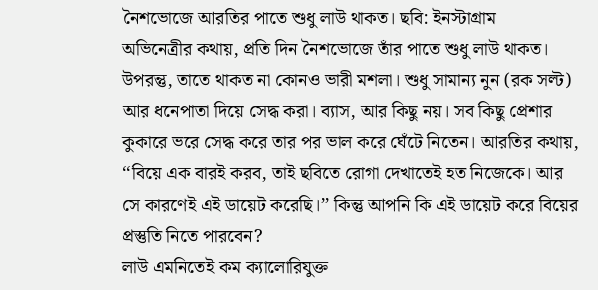নৈশভোজে আরতির পাতে শুধু লাউ থাকত। ছবি: ইনস্টাগ্রাম
অভিনেত্রীর কথায়, প্রতি দিন নৈশভোজে তাঁর পাতে শুধু লাউ থাকত। উপরন্তু, তাতে থাকত না কোনও ভারী মশলা। শুধু সামান্য নুন (রক সল্ট) আর ধনেপাতা দিয়ে সেদ্ধ করা। ব্যাস, আর কিছু নয়। সব কিছু প্রেশার কুকারে ভরে সেদ্ধ করে তার পর ভাল করে ঘেঁটে নিতেন। আরতির কথায়, ‘‘বিয়ে এক বারই করব, তাই ছবিতে রোগা দেখাতেই হত নিজেকে। আর সে কারণেই এই ডায়েট করেছি।’’ কিন্তু আপনি কি এই ডায়েট করে বিয়ের প্রস্তুতি নিতে পারবেন?
লাউ এমনিতেই কম ক্যালোরিযুক্ত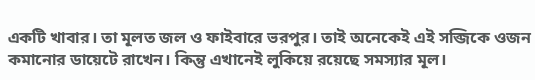একটি খাবার। তা মূলত জল ও ফাইবারে ভরপুর। তাই অনেকেই এই সব্জিকে ওজন কমানোর ডায়েটে রাখেন। কিন্তু এখানেই লুকিয়ে রয়েছে সমস্যার মূল।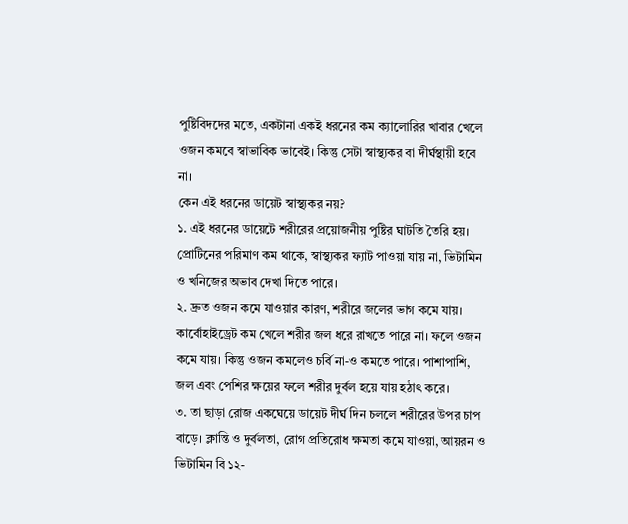পুষ্টিবিদদের মতে, একটানা একই ধরনের কম ক্যালোরির খাবার খেলে ওজন কমবে স্বাভাবিক ভাবেই। কিন্তু সেটা স্বাস্থ্যকর বা দীর্ঘস্থায়ী হবে না।
কেন এই ধরনের ডায়েট স্বাস্থ্যকর নয়?
১. এই ধরনের ডায়েটে শরীরের প্রয়োজনীয় পুষ্টির ঘাটতি তৈরি হয়। প্রোটিনের পরিমাণ কম থাকে, স্বাস্থ্যকর ফ্যাট পাওয়া যায় না, ভিটামিন ও খনিজের অভাব দেখা দিতে পারে।
২. দ্রুত ওজন কমে যাওয়ার কারণ, শরীরে জলের ভাগ কমে যায়। কার্বোহাইড্রেট কম খেলে শরীর জল ধরে রাখতে পারে না। ফলে ওজন কমে যায়। কিন্তু ওজন কমলেও চর্বি না-ও কমতে পারে। পাশাপাশি, জল এবং পেশির ক্ষয়ের ফলে শরীর দুর্বল হয়ে যায় হঠাৎ করে।
৩. তা ছাড়া রোজ একঘেয়ে ডায়েট দীর্ঘ দিন চললে শরীরের উপর চাপ বাড়ে। ক্লান্তি ও দুর্বলতা, রোগ প্রতিরোধ ক্ষমতা কমে যাওয়া, আয়রন ও ভিটামিন বি ১২-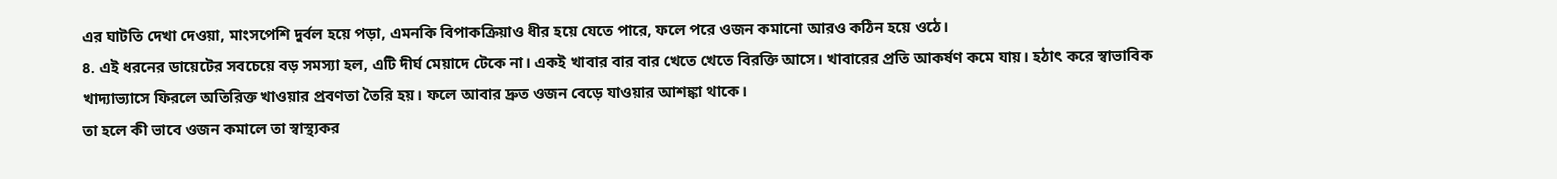এর ঘাটতি দেখা দেওয়া, মাংসপেশি দুর্বল হয়ে পড়া, এমনকি বিপাকক্রিয়াও ধীর হয়ে যেতে পারে, ফলে পরে ওজন কমানো আরও কঠিন হয়ে ওঠে।
৪. এই ধরনের ডায়েটের সবচেয়ে বড় সমস্যা হল, এটি দীর্ঘ মেয়াদে টেকে না। একই খাবার বার বার খেতে খেতে বিরক্তি আসে। খাবারের প্রতি আকর্ষণ কমে যায়। হঠাৎ করে স্বাভাবিক খাদ্যাভ্যাসে ফিরলে অতিরিক্ত খাওয়ার প্রবণতা তৈরি হয়। ফলে আবার দ্রুত ওজন বেড়ে যাওয়ার আশঙ্কা থাকে।
তা হলে কী ভাবে ওজন কমালে তা স্বাস্থ্যকর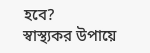হবে?
স্বাস্থ্যকর উপায়ে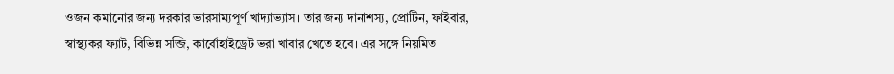ওজন কমানোর জন্য দরকার ভারসাম্যপূর্ণ খাদ্যাভ্যাস। তার জন্য দানাশস্য, প্রোটিন, ফাইবার, স্বাস্থ্যকর ফ্যাট, বিভিন্ন সব্জি, কার্বোহাইড্রেট ভরা খাবার খেতে হবে। এর সঙ্গে নিয়মিত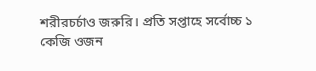শরীরচর্চাও জরুরি। প্রতি সপ্তাহে সর্বোচ্চ ১ কেজি ওজন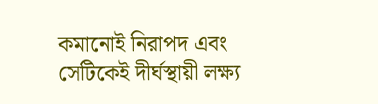কমানোই নিরাপদ এবং সেটিকেই দীর্ঘস্থায়ী লক্ষ্য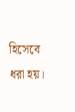হিসেবে ধরা হয়।